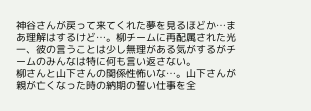神谷さんが戻って来てくれた夢を見るほどか…まあ理解はするけど…。柳チームに再配属された光一、彼の言うことは少し無理がある気がするがチームのみんなは特に何も言い返さない。
柳さんと山下さんの関係性怖いな…。山下さんが親が亡くなった時の納期の誓い仕事を全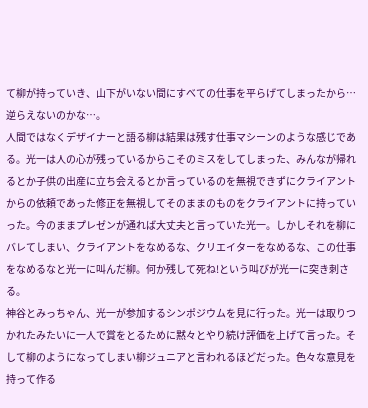て柳が持っていき、山下がいない間にすべての仕事を平らげてしまったから…逆らえないのかな…。
人間ではなくデザイナーと語る柳は結果は残す仕事マシーンのような感じである。光一は人の心が残っているからこそのミスをしてしまった、みんなが帰れるとか子供の出産に立ち会えるとか言っているのを無視できずにクライアントからの依頼であった修正を無視してそのままのものをクライアントに持っていった。今のままプレゼンが通れば大丈夫と言っていた光一。しかしそれを柳にバレてしまい、クライアントをなめるな、クリエイターをなめるな、この仕事をなめるなと光一に叫んだ柳。何か残して死ね!という叫びが光一に突き刺さる。
神谷とみっちゃん、光一が参加するシンポジウムを見に行った。光一は取りつかれたみたいに一人で賞をとるために黙々とやり続け評価を上げて言った。そして柳のようになってしまい柳ジュニアと言われるほどだった。色々な意見を持って作る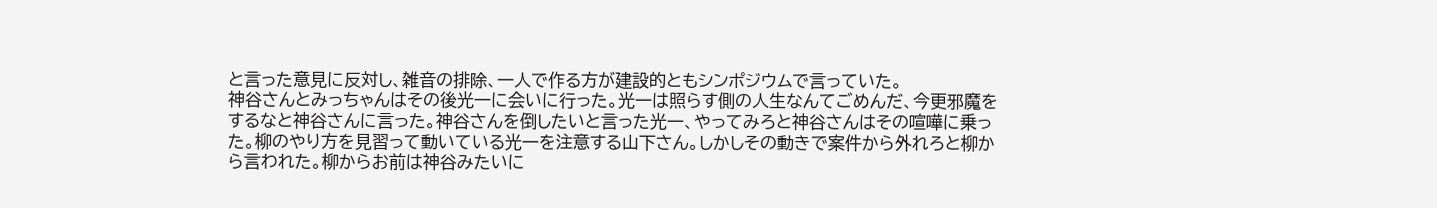と言った意見に反対し、雑音の排除、一人で作る方が建設的ともシンポジウムで言っていた。
神谷さんとみっちゃんはその後光一に会いに行った。光一は照らす側の人生なんてごめんだ、今更邪魔をするなと神谷さんに言った。神谷さんを倒したいと言った光一、やってみろと神谷さんはその喧嘩に乗った。柳のやり方を見習って動いている光一を注意する山下さん。しかしその動きで案件から外れろと柳から言われた。柳からお前は神谷みたいに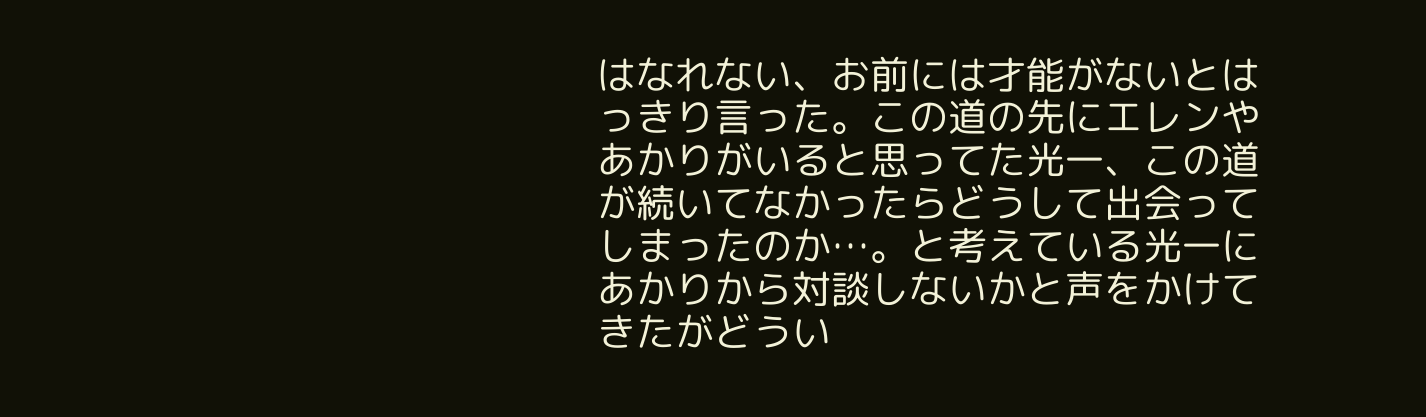はなれない、お前には才能がないとはっきり言った。この道の先にエレンやあかりがいると思ってた光一、この道が続いてなかったらどうして出会ってしまったのか…。と考えている光一にあかりから対談しないかと声をかけてきたがどうい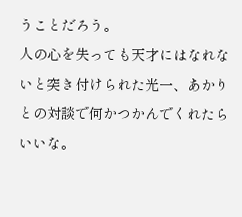うことだろう。
人の心を失っても天才にはなれないと突き付けられた光一、あかりとの対談で何かつかんでくれたらいいな。